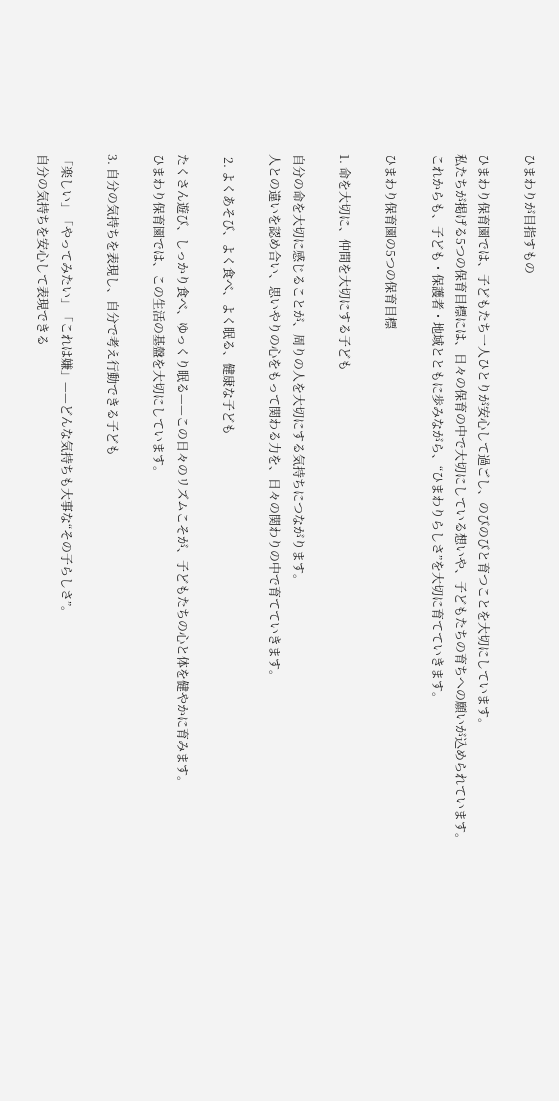ひまわりが目指すもの

ひまわり保育園では、子どもたち一人ひとりが安心して過ごし、のびのびと育つことを大切にしています。
私たちが掲げる5つの保育目標には、日々の保育の中で大切にしている想いや、子どもたちの育ちへの願いが込められています。
これからも、子ども・保護者・地域とともに歩みながら、“ひまわりらしさ”を大切に育てていきます。

ひまわり保育園の5つの保育目標

1. 命を大切に、仲間を大切にする子ども

自分の命を大切に感じることが、周りの人を大切にする気持ちにつながります。
人との違いを認め合い、思いやりの心をもって関わる力を、日々の関わりの中で育てていきます。

 2. よくあそび、よく食べ、よく眠る、健康な子ども

たくさん遊び、しっかり食べ、ゆっくり眠る——この日々のリズムこそが、子どもたちの心と体を健やかに育みます。
ひまわり保育園では、この生活の基盤を大切にしています。

3. 自分の気持ちを表現し、自分で考え行動できる子ども

「楽しい」「やってみたい」「これは嫌」——どんな気持ちも大事な“その子らしさ”。
自分の気持ちを安心して表現できる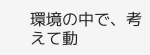環境の中で、考えて動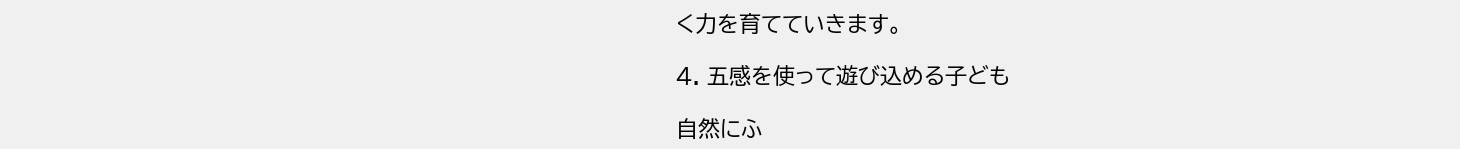く力を育てていきます。

4. 五感を使って遊び込める子ども

自然にふ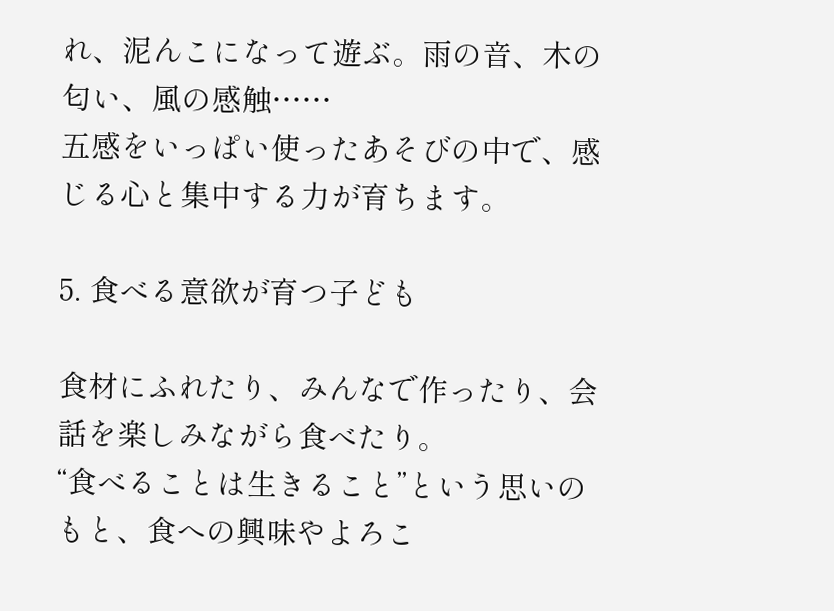れ、泥んこになって遊ぶ。雨の音、木の匂い、風の感触……
五感をいっぱい使ったあそびの中で、感じる心と集中する力が育ちます。

5. 食べる意欲が育つ子ども

食材にふれたり、みんなで作ったり、会話を楽しみながら食べたり。
“食べることは生きること”という思いのもと、食への興味やよろこ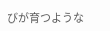びが育つような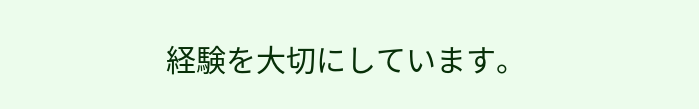経験を大切にしています。